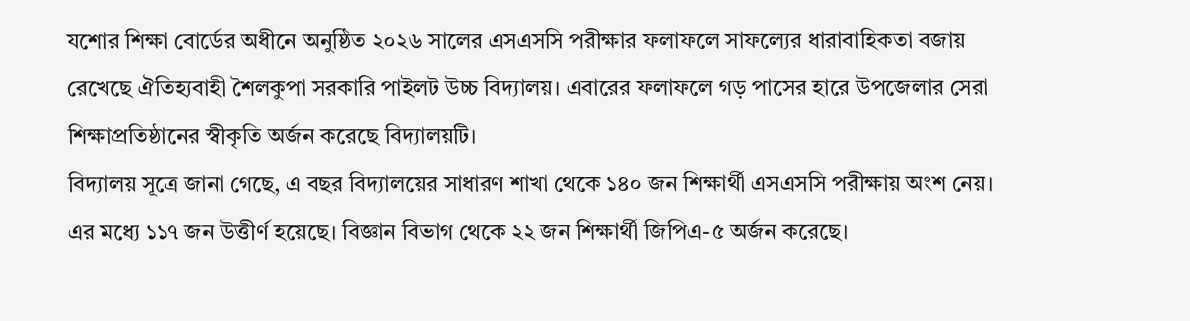যশোর শিক্ষা বোর্ডের অধীনে অনুষ্ঠিত ২০২৬ সালের এসএসসি পরীক্ষার ফলাফলে সাফল্যের ধারাবাহিকতা বজায় রেখেছে ঐতিহ্যবাহী শৈলকুপা সরকারি পাইলট উচ্চ বিদ্যালয়। এবারের ফলাফলে গড় পাসের হারে উপজেলার সেরা শিক্ষাপ্রতিষ্ঠানের স্বীকৃতি অর্জন করেছে বিদ্যালয়টি।
বিদ্যালয় সূত্রে জানা গেছে, এ বছর বিদ্যালয়ের সাধারণ শাখা থেকে ১৪০ জন শিক্ষার্থী এসএসসি পরীক্ষায় অংশ নেয়। এর মধ্যে ১১৭ জন উত্তীর্ণ হয়েছে। বিজ্ঞান বিভাগ থেকে ২২ জন শিক্ষার্থী জিপিএ-৫ অর্জন করেছে।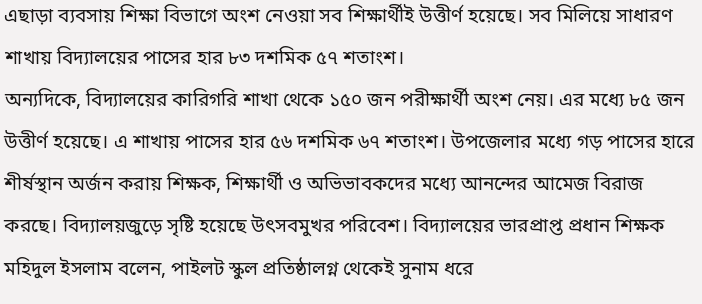এছাড়া ব্যবসায় শিক্ষা বিভাগে অংশ নেওয়া সব শিক্ষার্থীই উত্তীর্ণ হয়েছে। সব মিলিয়ে সাধারণ শাখায় বিদ্যালয়ের পাসের হার ৮৩ দশমিক ৫৭ শতাংশ।
অন্যদিকে, বিদ্যালয়ের কারিগরি শাখা থেকে ১৫০ জন পরীক্ষার্থী অংশ নেয়। এর মধ্যে ৮৫ জন উত্তীর্ণ হয়েছে। এ শাখায় পাসের হার ৫৬ দশমিক ৬৭ শতাংশ। উপজেলার মধ্যে গড় পাসের হারে শীর্ষস্থান অর্জন করায় শিক্ষক, শিক্ষার্থী ও অভিভাবকদের মধ্যে আনন্দের আমেজ বিরাজ করছে। বিদ্যালয়জুড়ে সৃষ্টি হয়েছে উৎসবমুখর পরিবেশ। বিদ্যালয়ের ভারপ্রাপ্ত প্রধান শিক্ষক মহিদুল ইসলাম বলেন, পাইলট স্কুল প্রতিষ্ঠালগ্ন থেকেই সুনাম ধরে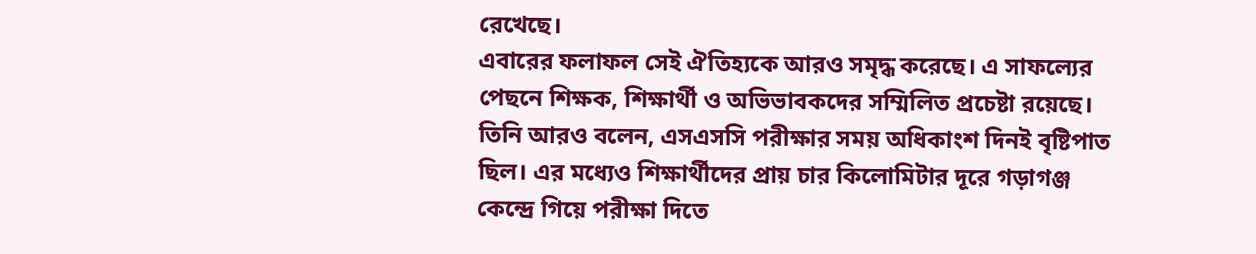রেখেছে।
এবারের ফলাফল সেই ঐতিহ্যকে আরও সমৃদ্ধ করেছে। এ সাফল্যের পেছনে শিক্ষক, শিক্ষার্থী ও অভিভাবকদের সম্মিলিত প্রচেষ্টা রয়েছে। তিনি আরও বলেন, এসএসসি পরীক্ষার সময় অধিকাংশ দিনই বৃষ্টিপাত ছিল। এর মধ্যেও শিক্ষার্থীদের প্রায় চার কিলোমিটার দূরে গড়াগঞ্জ কেন্দ্রে গিয়ে পরীক্ষা দিতে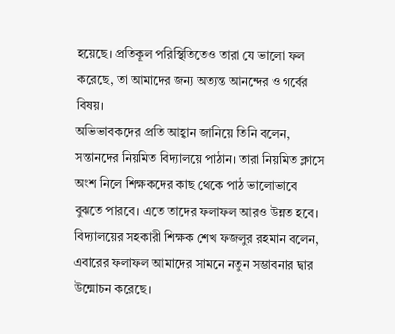হয়েছে। প্রতিকূল পরিস্থিতিতেও তারা যে ভালো ফল করেছে, তা আমাদের জন্য অত্যন্ত আনন্দের ও গর্বের বিষয়।
অভিভাবকদের প্রতি আহ্বান জানিয়ে তিনি বলেন, সন্তানদের নিয়মিত বিদ্যালয়ে পাঠান। তারা নিয়মিত ক্লাসে অংশ নিলে শিক্ষকদের কাছ থেকে পাঠ ভালোভাবে বুঝতে পারবে। এতে তাদের ফলাফল আরও উন্নত হবে। বিদ্যালয়ের সহকারী শিক্ষক শেখ ফজলুর রহমান বলেন, এবারের ফলাফল আমাদের সামনে নতুন সম্ভাবনার দ্বার উন্মোচন করেছে।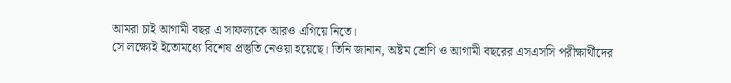আমরা চাই আগামী বছর এ সাফল্যকে আরও এগিয়ে নিতে।
সে লক্ষ্যেই ইতোমধ্যে বিশেষ প্রস্তুতি নেওয়া হয়েছে। তিনি জানান, অষ্টম শ্রেণি ও আগামী বছরের এসএসসি পরীক্ষার্থীদের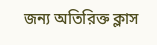জন্য অতিরিক্ত ক্লাস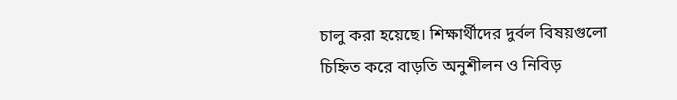চালু করা হয়েছে। শিক্ষার্থীদের দুর্বল বিষয়গুলো চিহ্নিত করে বাড়তি অনুশীলন ও নিবিড়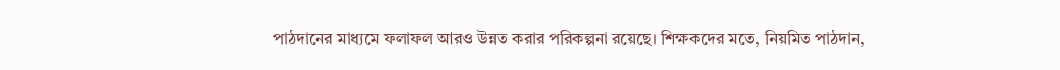পাঠদানের মাধ্যমে ফলাফল আরও উন্নত করার পরিকল্পনা রয়েছে। শিক্ষকদের মতে, নিয়মিত পাঠদান,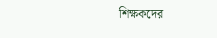শিক্ষকদের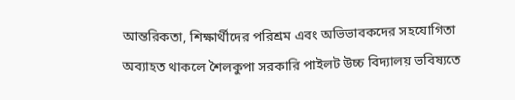আন্তরিকতা, শিক্ষার্থীদের পরিশ্রম এবং অভিভাবকদের সহযোগিতা অব্যাহত থাকলে শৈলকুপা সরকারি পাইলট উচ্চ বিদ্যালয় ভবিষ্যতে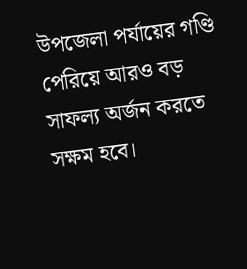উপজেলা পর্যায়ের গণ্ডি পেরিয়ে আরও বড় সাফল্য অর্জন করতে সক্ষম হবে।